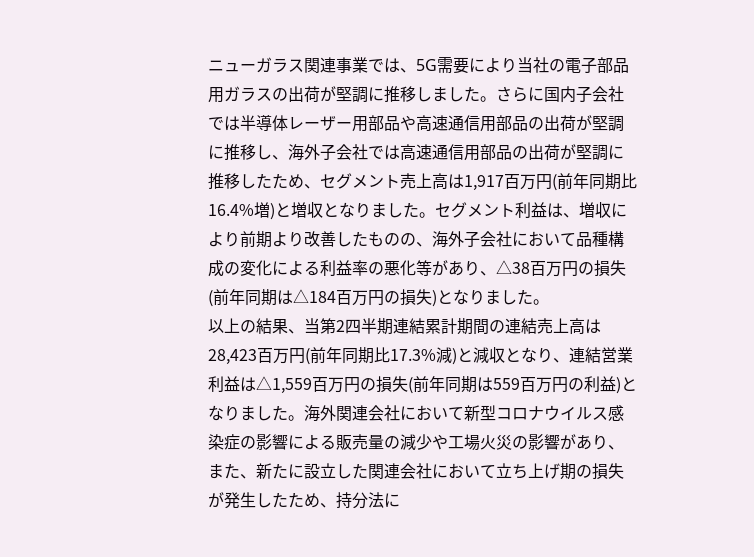ニューガラス関連事業では、5G需要により当社の電子部品用ガラスの出荷が堅調に推移しました。さらに国内子会社では半導体レーザー用部品や高速通信用部品の出荷が堅調に推移し、海外子会社では高速通信用部品の出荷が堅調に推移したため、セグメント売上高は1,917百万円(前年同期比16.4%増)と増収となりました。セグメント利益は、増収により前期より改善したものの、海外子会社において品種構成の変化による利益率の悪化等があり、△38百万円の損失(前年同期は△184百万円の損失)となりました。
以上の結果、当第2四半期連結累計期間の連結売上高は28,423百万円(前年同期比17.3%減)と減収となり、連結営業利益は△1,559百万円の損失(前年同期は559百万円の利益)となりました。海外関連会社において新型コロナウイルス感染症の影響による販売量の減少や工場火災の影響があり、また、新たに設立した関連会社において立ち上げ期の損失が発生したため、持分法に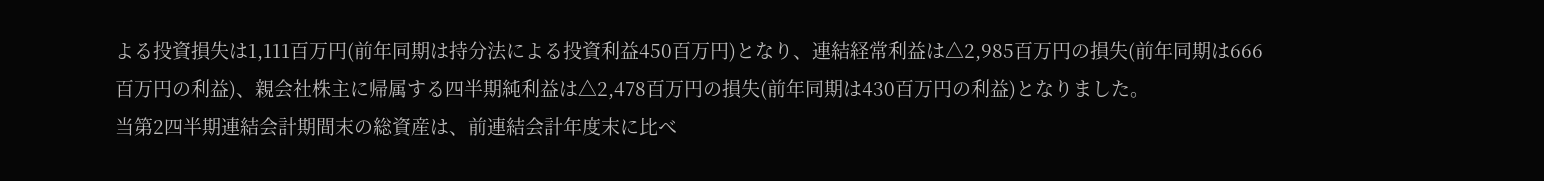よる投資損失は1,111百万円(前年同期は持分法による投資利益450百万円)となり、連結経常利益は△2,985百万円の損失(前年同期は666百万円の利益)、親会社株主に帰属する四半期純利益は△2,478百万円の損失(前年同期は430百万円の利益)となりました。
当第2四半期連結会計期間末の総資産は、前連結会計年度末に比べ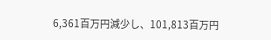6,361百万円減少し、101,813百万円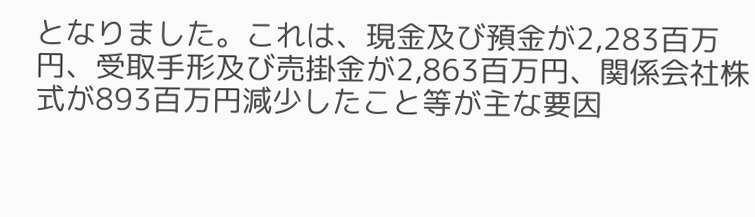となりました。これは、現金及び預金が2,283百万円、受取手形及び売掛金が2,863百万円、関係会社株式が893百万円減少したこと等が主な要因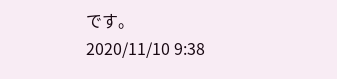です。
2020/11/10 9:38